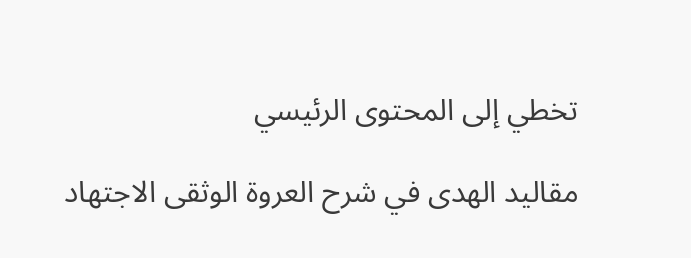تخطي إلى المحتوى الرئيسي

مقاليد الهدى في شرح العروة الوثقى الاجتهاد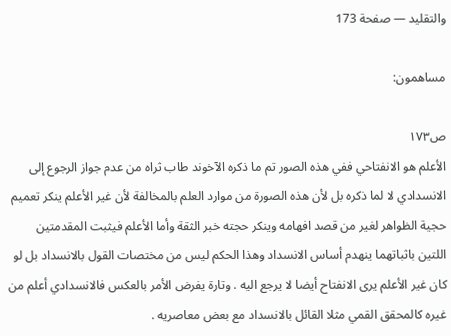والتقليد — صفحة 173

مساهمون:

ص١٧٣
الأعلم هو الانفتاحي ففي هذه الصور تم ما ذكره الآخوند طاب ثراه من عدم جواز الرجوع إلى الانسدادي لا لما ذكره بل لأن هذه الصورة من موارد العلم بالمخالفة لأن غير الأعلم ينكر تعميم حجية الظواهر لغير من قصد افهامه وينكر حجته خبر الثقة وأما الأعلم فيثبت المقدمتين اللتين باثباتهما ينهدم أساس الانسداد وهذا الحكم ليس من مختصات القول بالانسداد بل لو كان غير الأعلم يرى الانفتاح أيضا لا يرجع اليه . وتارة يفرض الأمر بالعكس فالانسدادي أعلم من غيره كالمحقق القمي مثلا القائل بالانسداد مع بعض معاصريه .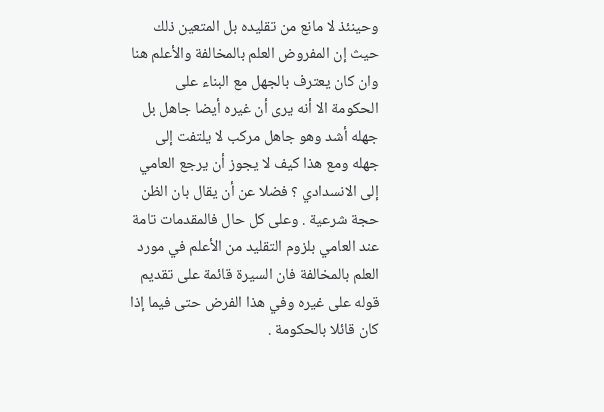وحينئذ لا مانع من تقليده بل المتعين ذلك حيث إن المفروض العلم بالمخالفة والأعلم هنا وان كان يعترف بالجهل مع البناء على الحكومة الا أنه يرى أن غيره أيضا جاهل بل جهله أشد وهو جاهل مركب لا يلتفت إلى جهله ومع هذا كيف لا يجوز أن يرجع العامي إلى الانسدادي ؟ فضلا عن أن يقال بان الظن حجة شرعية . وعلى كل حال فالمقدمات تامة عند العامي بلزوم التقليد من الأعلم في مورد العلم بالمخالفة فان السيرة قائمة على تقديم قوله على غيره وفي هذا الفرض حتى فيما إذا كان قائلا بالحكومة .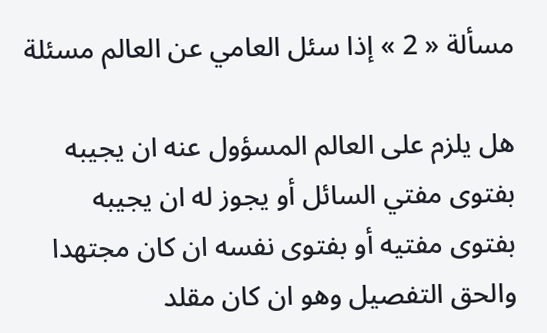مسألة « 2 » إذا سئل العامي عن العالم مسئلة

هل يلزم على العالم المسؤول عنه ان يجيبه بفتوى مفتي السائل أو يجوز له ان يجيبه بفتوى مفتيه أو بفتوى نفسه ان كان مجتهدا والحق التفصيل وهو ان كان مقلد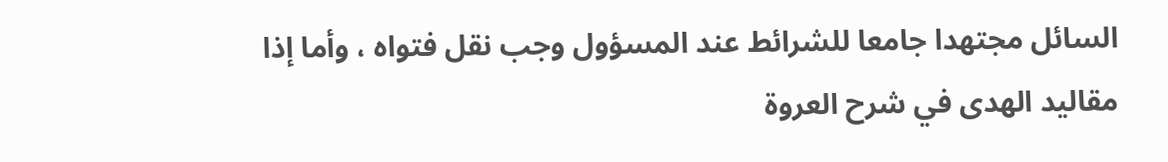السائل مجتهدا جامعا للشرائط عند المسؤول وجب نقل فتواه ، وأما إذا
مقاليد الهدى في شرح العروة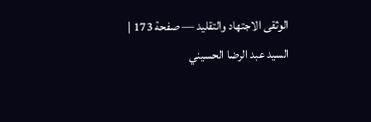الوثقى الاجتهاد والتقليد — صفحة 173 | السيد عبد الرضا الحسيني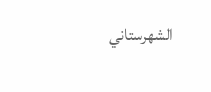الشهرستاني